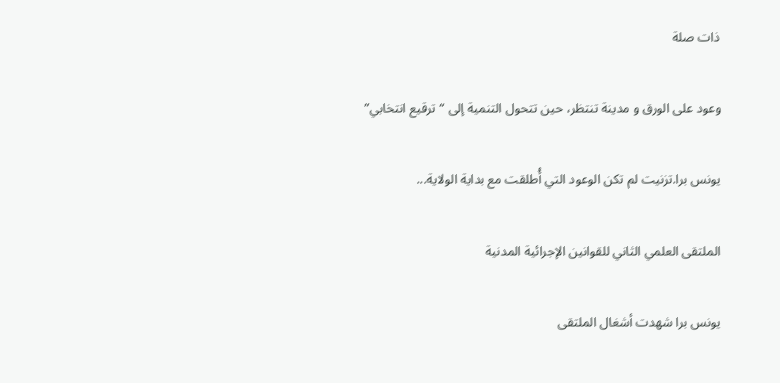ذات صلة

وعود على الورق و مدينة تنتظر، حين تتحول التنمية إلى “ترقيع انتخابي”

يونس برا.تزنيت لم تكن الوعود التي أُطلقت مع بداية الولاية...

الملتقى العلمي الثاني للقوانين الإجرائية المدنية

يونس برا شهدت أشغال الملتقى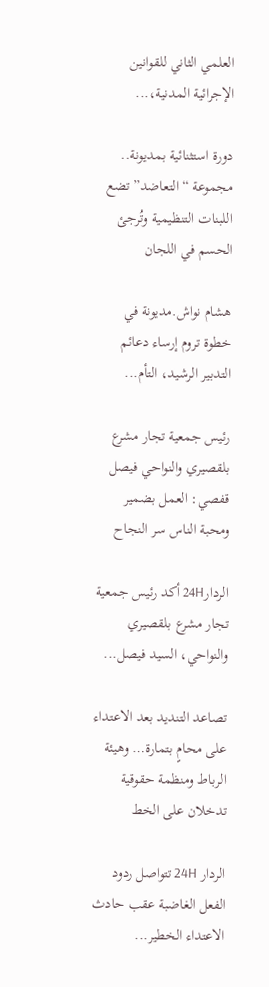العلمي الثاني للقوانين الإجرائية المدنية،...

دورة استثنائية بمديونة.. مجموعة “التعاضد” تضع اللبنات التنظيمية وتُرجئ الحسم في اللجان

هشام نواش.مديونة في خطوة تروم إرساء دعائم التدبير الرشيد، التأم...

رئيس جمعية تجار مشرع بلقصيري والنواحي فيصل قفصي: العمل بضمير ومحبة الناس سر النجاح

الردار24H أكد رئيس جمعية تجار مشرع بلقصيري والنواحي، السيد فيصل...

تصاعد التنديد بعد الاعتداء على محامٍ بتمارة… وهيئة الرباط ومنظمة حقوقية تدخلان على الخط

الردار 24H تتواصل ردود الفعل الغاضبة عقب حادث الاعتداء الخطير...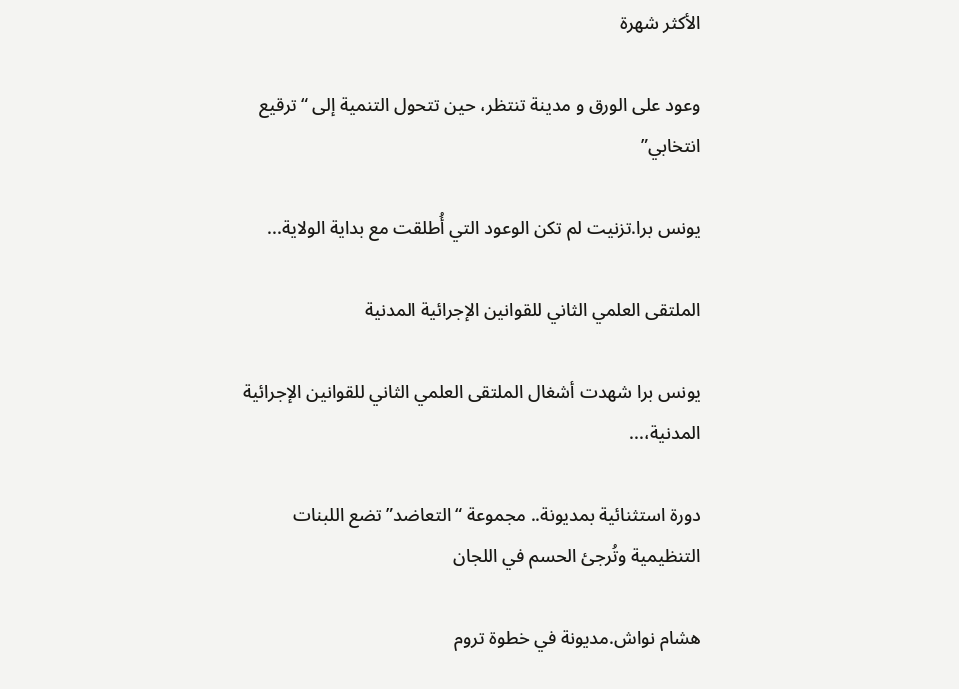الأكثر شهرة

وعود على الورق و مدينة تنتظر، حين تتحول التنمية إلى “ترقيع انتخابي”

يونس برا.تزنيت لم تكن الوعود التي أُطلقت مع بداية الولاية...

الملتقى العلمي الثاني للقوانين الإجرائية المدنية

يونس برا شهدت أشغال الملتقى العلمي الثاني للقوانين الإجرائية المدنية،...

دورة استثنائية بمديونة.. مجموعة “التعاضد” تضع اللبنات التنظيمية وتُرجئ الحسم في اللجان

هشام نواش.مديونة في خطوة تروم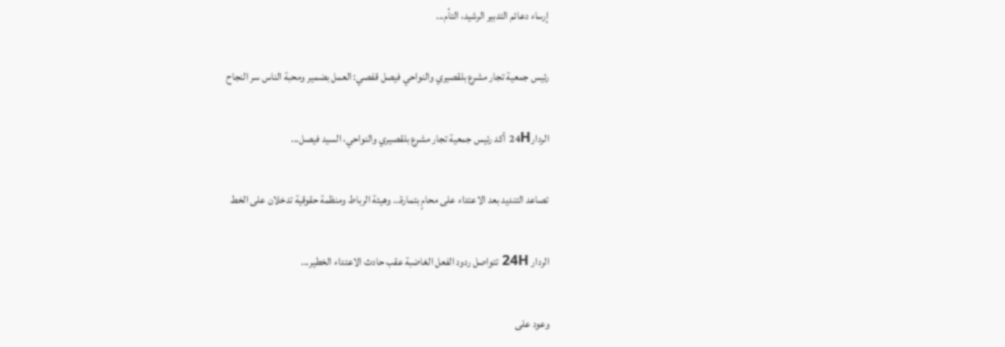إرساء دعائم التدبير الرشيد، التأم...

رئيس جمعية تجار مشرع بلقصيري والنواحي فيصل قفصي: العمل بضمير ومحبة الناس سر النجاح

الردار24H أكد رئيس جمعية تجار مشرع بلقصيري والنواحي، السيد فيصل...

تصاعد التنديد بعد الاعتداء على محامٍ بتمارة… وهيئة الرباط ومنظمة حقوقية تدخلان على الخط

الردار 24H تتواصل ردود الفعل الغاضبة عقب حادث الاعتداء الخطير...

وعود على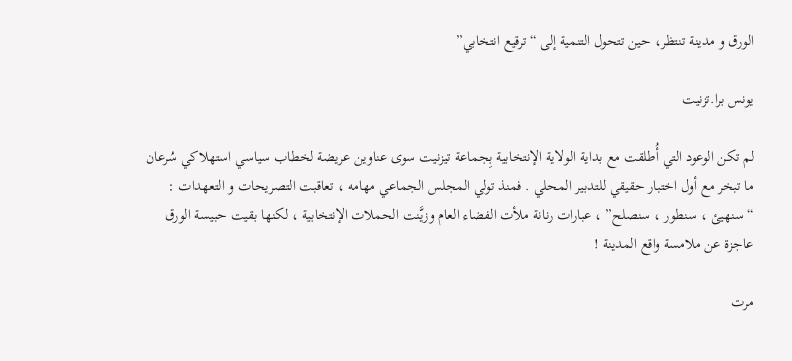الورق و مدينة تنتظر، حين تتحول التنمية إلى “ترقيع انتخابي”

يونس برا.تزنيت

لم تكن الوعود التي أُطلقت مع بداية الولاية الإنتخابية بِجماعة تيزنيت سوى عناوين عريضة لخطاب سياسي استهلاكي سُرعان ما تبخر مع أول اختبار حقيقي للتدبير المحلي . فمنذ تولي المجلس الجماعي مهامه ، تعاقبت التصريحات و التعهدات : “سنهيئ ، سنطور ، سنصلح” ، عبارات رنانة ملأت الفضاء العام وزيَّنت الحملات الإنتخابية ، لكنها بقيت حبيسة الورق عاجزة عن ملامسة واقع المدينة !

مرت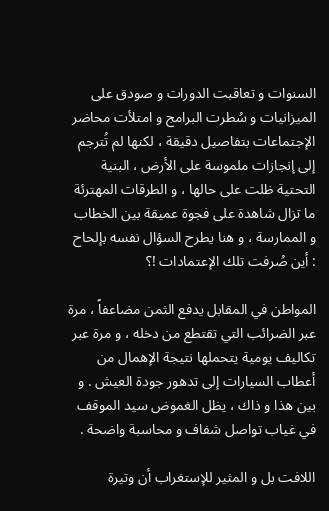السنوات و تعاقبت الدورات و صودق على الميزانيات و سُطرت البرامج و امتلأت محاضر الإجتماعات بتفاصيل دقيقة ، لكنها لم تُترجم إلى إنجازات ملموسة على الأرض ، البنية التحتية ظلت على حالها ، و الطرقات المهترئة ما تزال شاهدة على فجوة عميقة بين الخطاب و الممارسة ، و هنا يطرح السؤال نفسه بإلحاح : أين صُرفت تلك الإعتمادات !؟

المواطن في المقابل يدفع الثمن مضاعفاً ، مرة عبر الضرائب التي تقتطع من دخله ، و مرة عبر تكاليف يومية يتحملها نتيجة الإهمال من أعطاب السيارات إلى تدهور جودة العيش . و بين هذا و ذاك ، يظل الغموض سيد الموقف في غياب تواصل شفاف و محاسبة واضحة .

اللافت بل و المثير للإستغراب أن وتيرة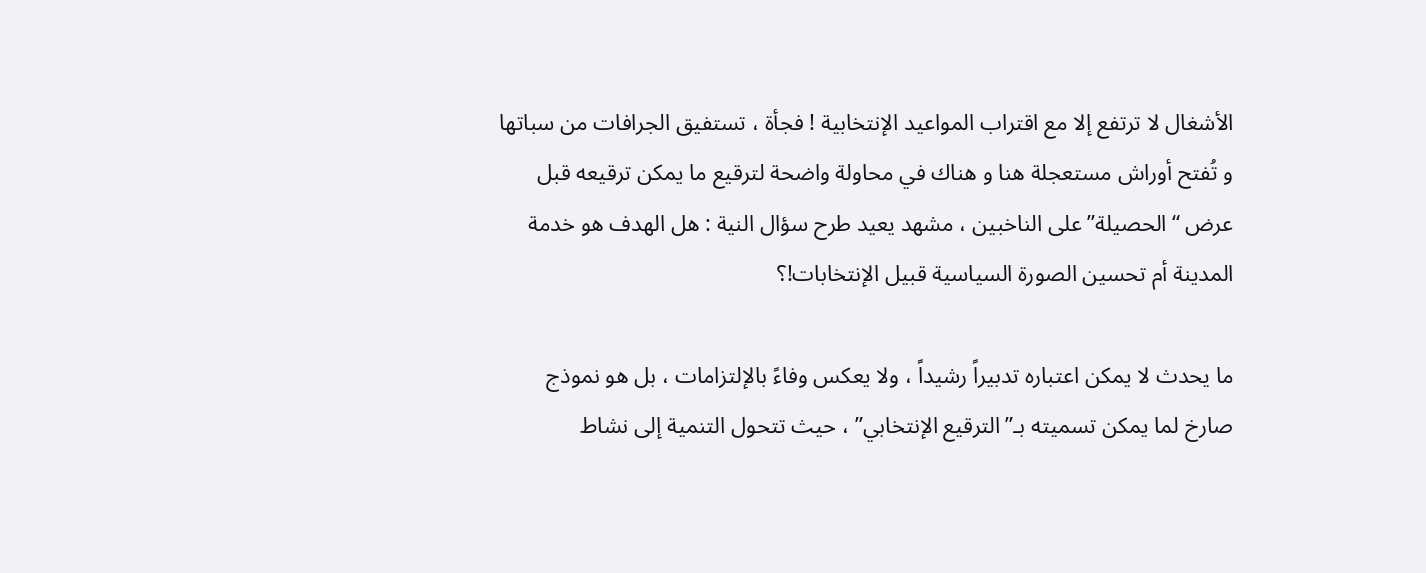الأشغال لا ترتفع إلا مع اقتراب المواعيد الإنتخابية ! فجأة ، تستفيق الجرافات من سباتها و تُفتح أوراش مستعجلة هنا و هناك في محاولة واضحة لترقيع ما يمكن ترقيعه قبل عرض “الحصيلة” على الناخبين ، مشهد يعيد طرح سؤال النية : هل الهدف هو خدمة المدينة أم تحسين الصورة السياسية قبيل الإنتخابات!؟

ما يحدث لا يمكن اعتباره تدبيراً رشيداً ، ولا يعكس وفاءً بالإلتزامات ، بل هو نموذج صارخ لما يمكن تسميته بـ”الترقيع الإنتخابي” ، حيث تتحول التنمية إلى نشاط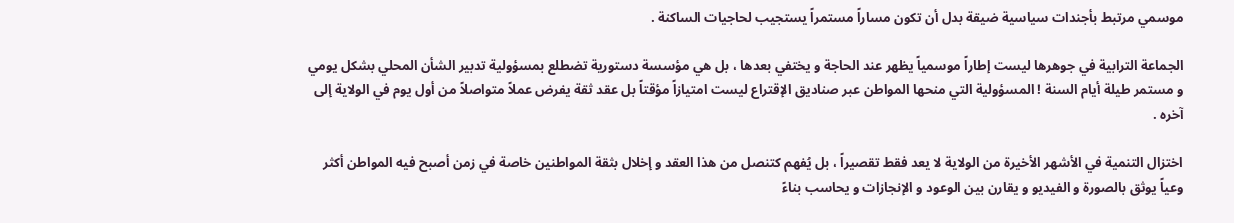موسمي مرتبط بأجندات سياسية ضيقة بدل أن تكون مساراً مستمراً يستجيب لحاجيات الساكنة .

الجماعة الترابية في جوهرها ليست إطاراً موسمياً يظهر عند الحاجة و يختفي بعدها ، بل هي مؤسسة دستورية تضطلع بمسؤولية تدبير الشأن المحلي بشكل يومي و مستمر طيلة أيام السنة ! المسؤولية التي منحها المواطن عبر صناديق الإقتراع ليست امتيازاً مؤقتاً بل عقد ثقة يفرض عملاً متواصلاً من أول يوم في الولاية إلى آخره .

اختزال التنمية في الأشهر الأخيرة من الولاية لا يعد فقط تقصيراً ، بل يُفهم كتنصل من هذا العقد و إخلال بثقة المواطنين خاصة في زمن أصبح فيه المواطن أكثر وعياً يوثق بالصورة و الفيديو و يقارن بين الوعود و الإنجازات و يحاسب بناءً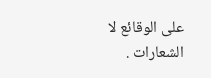على الوقائع لا الشعارات .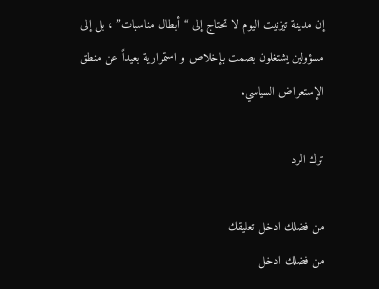إن مدينة تيزنيت اليوم لا تحتاج إلى “أبطال مناسبات” ، بل إلى مسؤولين يشتغلون بصمت بإخلاص و استمرارية بعيداً عن منطق الإستعراض السياسي.

ترك الرد

من فضلك ادخل تعليقك
من فضلك ادخل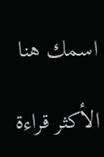اسمك هنا

الأكثر قراءة